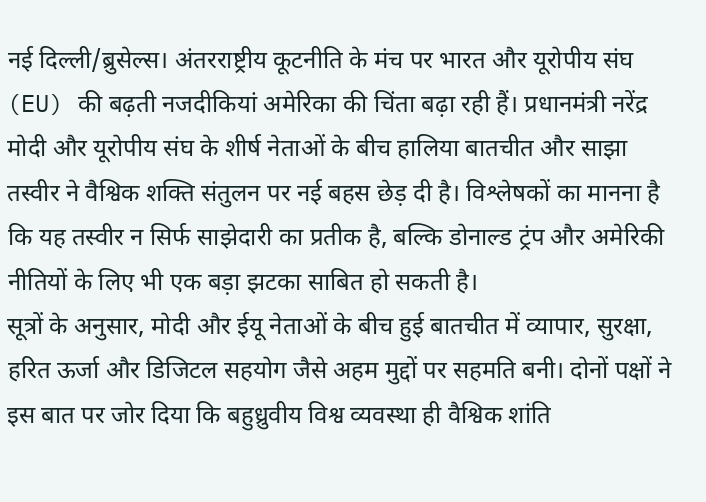नई दिल्ली/ब्रुसेल्स। अंतरराष्ट्रीय कूटनीति के मंच पर भारत और यूरोपीय संघ (EU) की बढ़ती नजदीकियां अमेरिका की चिंता बढ़ा रही हैं। प्रधानमंत्री नरेंद्र मोदी और यूरोपीय संघ के शीर्ष नेताओं के बीच हालिया बातचीत और साझा तस्वीर ने वैश्विक शक्ति संतुलन पर नई बहस छेड़ दी है। विश्लेषकों का मानना है कि यह तस्वीर न सिर्फ साझेदारी का प्रतीक है, बल्कि डोनाल्ड ट्रंप और अमेरिकी नीतियों के लिए भी एक बड़ा झटका साबित हो सकती है।
सूत्रों के अनुसार, मोदी और ईयू नेताओं के बीच हुई बातचीत में व्यापार, सुरक्षा, हरित ऊर्जा और डिजिटल सहयोग जैसे अहम मुद्दों पर सहमति बनी। दोनों पक्षों ने इस बात पर जोर दिया कि बहुध्रुवीय विश्व व्यवस्था ही वैश्विक शांति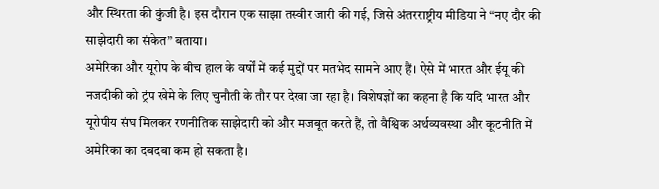और स्थिरता की कुंजी है। इस दौरान एक साझा तस्वीर जारी की गई, जिसे अंतरराष्ट्रीय मीडिया ने “नए दौर की साझेदारी का संकेत” बताया।
अमेरिका और यूरोप के बीच हाल के वर्षों में कई मुद्दों पर मतभेद सामने आए हैं। ऐसे में भारत और ईयू की नजदीकी को ट्रंप खेमे के लिए चुनौती के तौर पर देखा जा रहा है। विशेषज्ञों का कहना है कि यदि भारत और यूरोपीय संघ मिलकर रणनीतिक साझेदारी को और मजबूत करते हैं, तो वैश्विक अर्थव्यवस्था और कूटनीति में अमेरिका का दबदबा कम हो सकता है।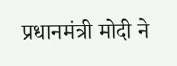प्रधानमंत्री मोदी ने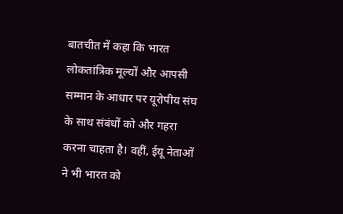बातचीत में कहा कि भारत लोकतांत्रिक मूल्यों और आपसी सम्मान के आधार पर यूरोपीय संघ के साथ संबंधों को और गहरा करना चाहता है। वहीं, ईयू नेताओं ने भी भारत को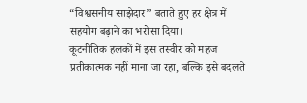“विश्वसनीय साझेदार” बताते हुए हर क्षेत्र में सहयोग बढ़ाने का भरोसा दिया।
कूटनीतिक हलकों में इस तस्वीर को महज प्रतीकात्मक नहीं माना जा रहा, बल्कि इसे बदलते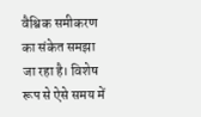वैश्विक समीकरण का संकेत समझा जा रहा है। विशेष रूप से ऐसे समय में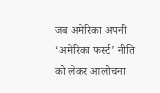जब अमेरिका अपनी ‘अमेरिका फर्स्ट’ नीति को लेकर आलोचना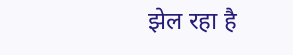झेल रहा है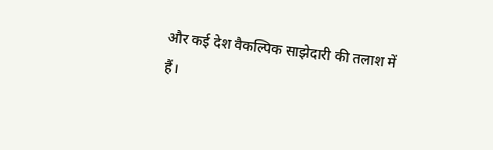और कई देश वैकल्पिक साझेदारी की तलाश में हैं।